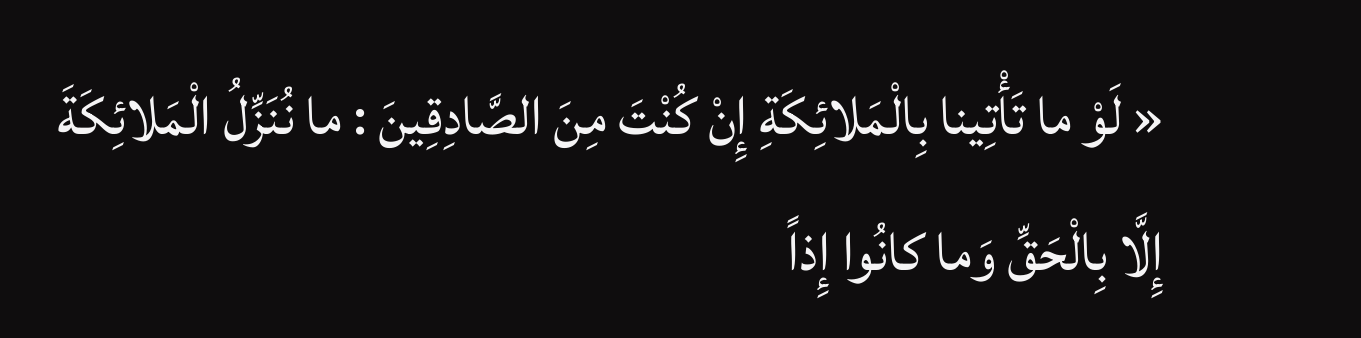« لَوْ ما تَأْتِينا بِالْمَلائِكَةِ إِنْ كُنْتَ مِنَ الصَّادِقِينَ : ما نُنَزِّلُ الْمَلائِكَةَ إِلَّا بِالْحَقِّ وَما كانُوا إِذاً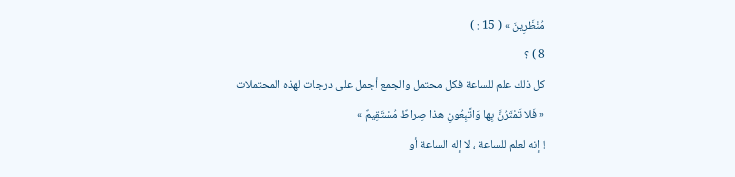مُنْظَرِينَ » ( 15 : )
8 ) ؟
كل ذلك علم للساعة فكل محتمل والجمع أجمل على درجات لهذه المحتملات
« فَلا تَمْتَرُنَّ بِها وَاتَّبِعُونِ هذا صِراطٌ مُسْتَقِيمٌ »
! إنه لعلم للساعة ، لا إله الساعة أو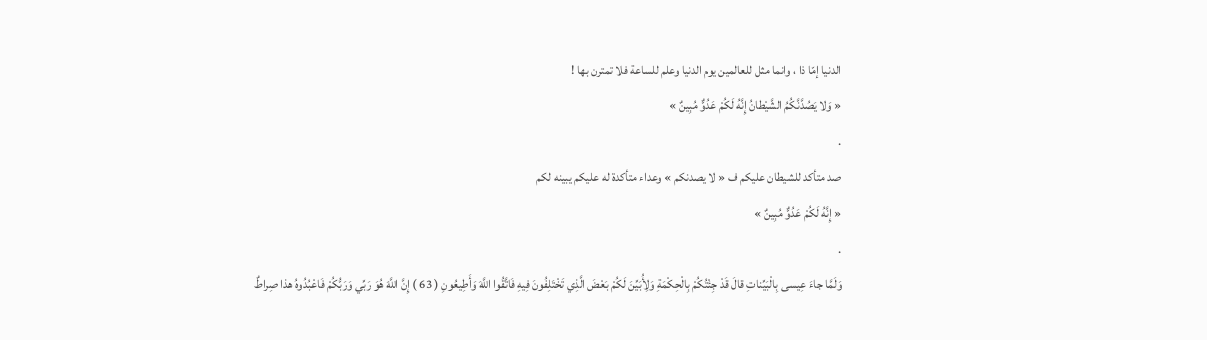الدنيا إمّا ذا ، وانما مثل للعالمين يوم الدنيا وعلم للساعة فلا تمترن بها !
« وَلا يَصُدَّنَّكُمُ الشَّيْطانُ إِنَّهُ لَكُمْ عَدُوٌّ مُبِينٌ »
.
صد متأكد للشيطان عليكم ف « لا يصدنكم » وعداء متأكدة له عليكم يبينه لكم
« إِنَّهُ لَكُمْ عَدُوٌّ مُبِينٌ »
.
وَلَمَّا جاءَ عِيسى بِالْبَيِّناتِ قالَ قَدْ جِئْتُكُمْ بِالْحِكْمَةِ وَلِأُبَيِّنَ لَكُمْ بَعْضَ الَّذِي تَخْتَلِفُونَ فِيهِ فَاتَّقُوا اللَّهَ وَأَطِيعُونِ ( 63 ) إِنَّ اللَّهَ هُوَ رَبِّي وَرَبُّكُمْ فَاعْبُدُوهُ هذا صِراطٌ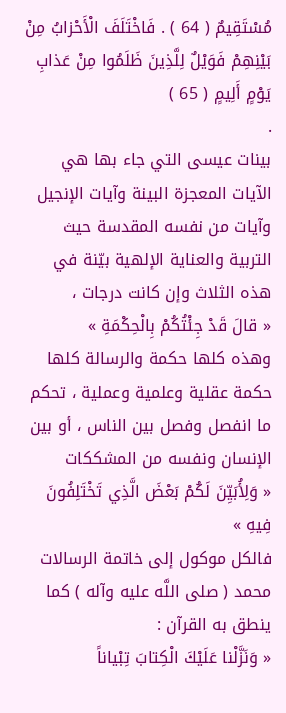مُسْتَقِيمٌ ( 64 ) . فَاخْتَلَفَ الْأَحْزابُ مِنْ بَيْنِهِمْ فَوَيْلٌ لِلَّذِينَ ظَلَمُوا مِنْ عَذابِ يَوْمٍ أَلِيمٍ ( 65 )
.
بينات عيسى التي جاء بها هي الآيات المعجزة البينة وآيات الإنجيل وآيات من نفسه المقدسة حيث التربية والعناية الإلهية بيّنة في هذه الثلاث وإن كانت درجات ،
« قالَ قَدْ جِئْتُكُمْ بِالْحِكْمَةِ »
وهذه كلها حكمة والرسالة كلها حكمة عقلية وعلمية وعملية ، تحكم ما انفصل وفصل بين الناس ، أو بين الإنسان ونفسه من المشككات
« وَلِأُبَيِّنَ لَكُمْ بَعْضَ الَّذِي تَخْتَلِفُونَ فِيهِ »
فالكل موكول إلى خاتمة الرسالات محمد ( صلى اللَّه عليه وآله ) كما ينطق به القرآن :
« وَنَزَّلْنا عَلَيْكَ الْكِتابَ تِبْياناً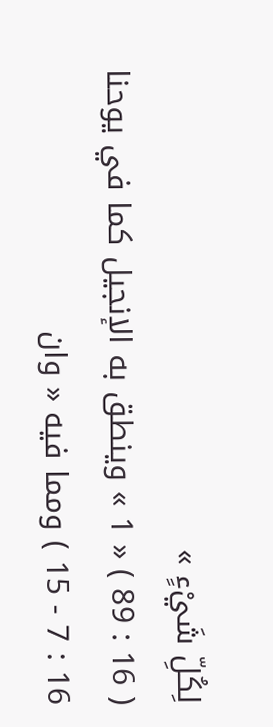لِكُلِّ شَيْءٍ »
( 16 : 89 ) « 1 » وينطق به الإنجيل كما في يوحنا 16 : 7 - 15 ) ومما فيه « وان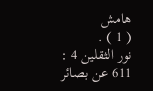هامش
( 1 ) .
نور الثقلين 4 : 611 عن بصائر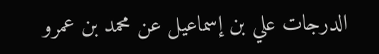الدرجات علي بن إسماعيل عن محمد بن عمرو